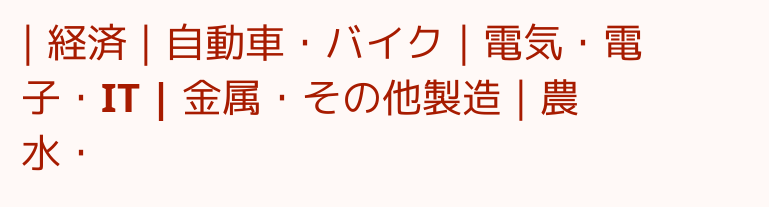| 経済 | 自動車・バイク | 電気・電子・IT | 金属・その他製造 | 農水・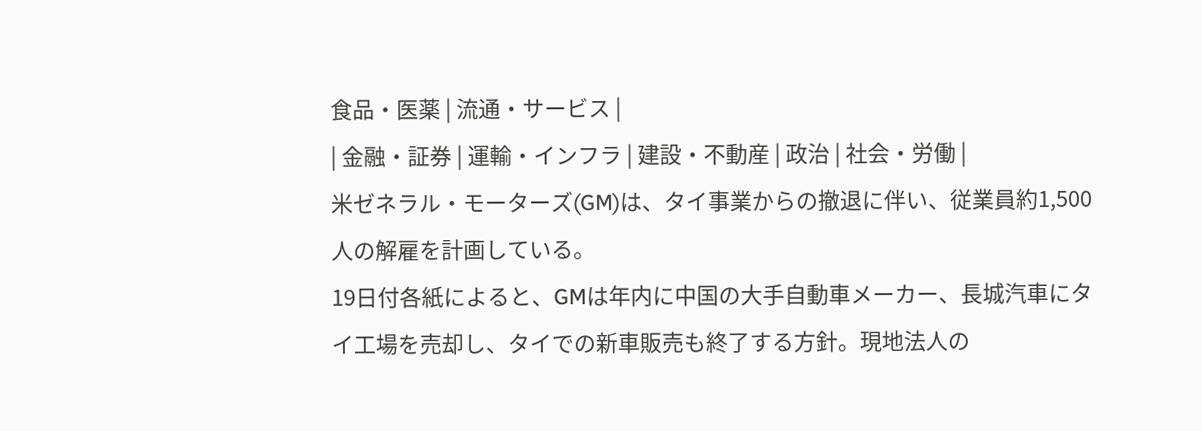食品・医薬 | 流通・サービス |
| 金融・証券 | 運輸・インフラ | 建設・不動産 | 政治 | 社会・労働 |
米ゼネラル・モーターズ(GM)は、タイ事業からの撤退に伴い、従業員約1,500人の解雇を計画している。
19日付各紙によると、GMは年内に中国の大手自動車メーカー、長城汽車にタイ工場を売却し、タイでの新車販売も終了する方針。現地法人の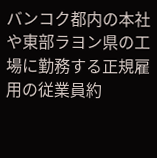バンコク都内の本社や東部ラヨン県の工場に勤務する正規雇用の従業員約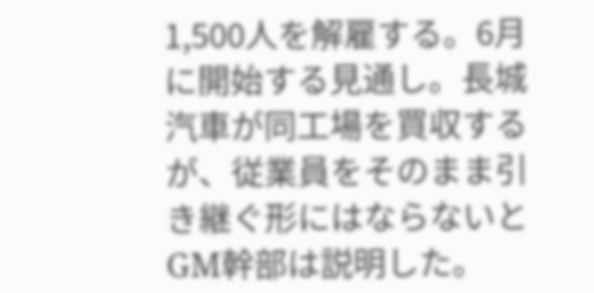1,500人を解雇する。6月に開始する見通し。長城汽車が同工場を買収するが、従業員をそのまま引き継ぐ形にはならないとGM幹部は説明した。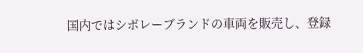国内ではシボレーブランドの車両を販売し、登録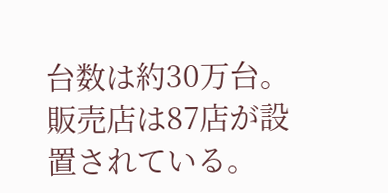台数は約30万台。販売店は87店が設置されている。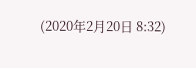(2020年2月20日 8:32)